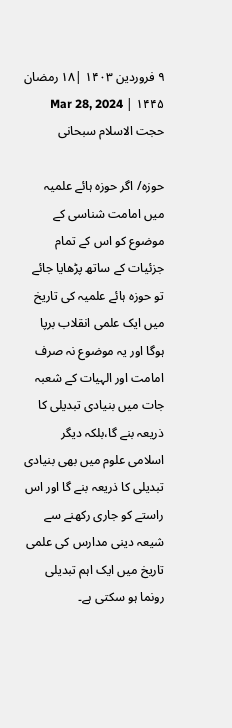۹ فروردین ۱۴۰۳ |۱۸ رمضان ۱۴۴۵ | Mar 28, 2024
حجت الاسلام سبحانی

حوزہ/ اگر حوزہ ہائے علمیہ میں امامت شناسی کے موضوع کو اس کے تمام جزئیات کے ساتھ پڑھایا جائے تو حوزہ ہائے علمیہ کی تاریخ میں ایک علمی انقلاب برپا ہوگا اور یہ موضوع نہ صرف امامت اور الہیات کے شعبہ جات میں بنیادی تبدیلی کا ذریعہ بنے گا،بلکہ دیگر اسلامی علوم میں بھی بنیادی تبدیلی کا ذریعہ بنے گا اور اس راستے کو جاری رکھنے سے شیعہ دینی مدارس کی علمی تاریخ میں ایک اہم تبدیلی رونما ہو سکتی ہے۔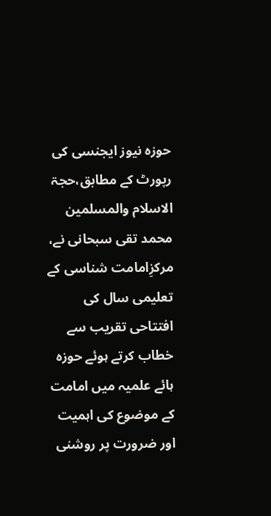حوزہ نیوز ایجنسی کی رپورٹ کے مطابق،حجۃ الاسلام والمسلمین محمد تقی سبحانی نے، مرکزِامامت شناسی کے تعلیمی سال کی افتتاحی تقریب سے خطاب کرتے ہوئے حوزہ ہائے علمیہ میں امامت کے موضوع کی اہمیت اور ضرورت پر روشنی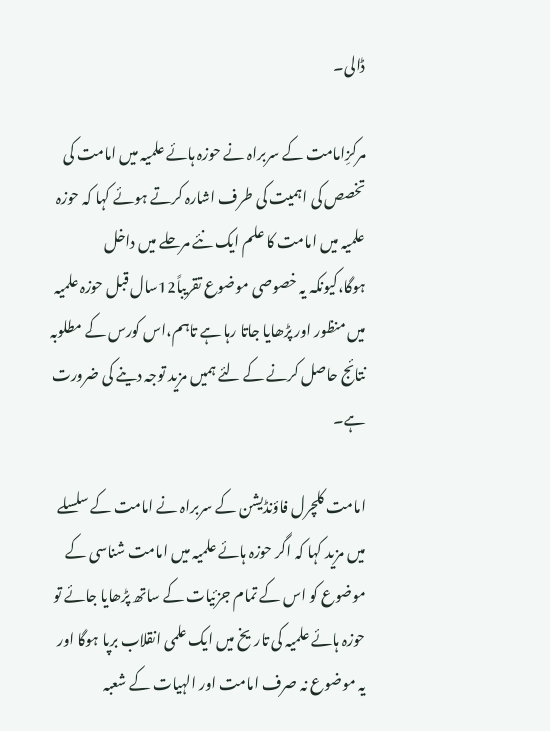ڈالی۔

مرکزِامامت کے سربراہ نے حوزہ ہائے علمیہ میں امامت کی تخصص کی اہمیت کی طرف اشارہ کرتے ہوئے کہا کہ حوزہ علمیہ میں امامت کا علم ایک نئے مرحلے میں داخل ہوگا،کیونکہ یہ خصوصی موضوع تقریباً12سال قبل حوزہ علمیہ میں منظور اور پڑھایا جاتا رہا ہے تاہم،اس کورس کے مطلوبہ نتائج حاصل کرنے کے لئے ہمیں مزید توجہ دینے کی ضرورت ہے۔

امامت کلچرل فاؤنڈیشن کے سربراہ نے امامت کے سلسلے میں مزید کہا کہ اگر حوزہ ہائے علمیہ میں امامت شناسی کے موضوع کو اس کے تمام جزئیات کے ساتھ پڑھایا جائے تو حوزہ ہائے علمیہ کی تاریخ میں ایک علمی انقلاب برپا ہوگا اور یہ موضوع نہ صرف امامت اور الہیات کے شعبہ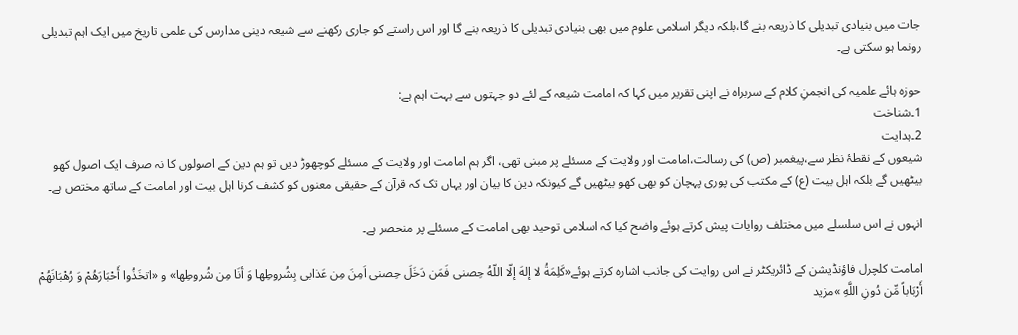جات میں بنیادی تبدیلی کا ذریعہ بنے گا،بلکہ دیگر اسلامی علوم میں بھی بنیادی تبدیلی کا ذریعہ بنے گا اور اس راستے کو جاری رکھنے سے شیعہ دینی مدارس کی علمی تاریخ میں ایک اہم تبدیلی رونما ہو سکتی ہے۔

حوزہ ہائے علمیہ کی انجمنِ کلام کے سربراہ نے اپنی تقریر میں کہا کہ امامت شیعہ کے لئے دو جہتوں سے بہت اہم ہے:
1۔شناخت
2۔ہدایت
شیعوں کے نقطۂ نظر سے،پیغمبر (ص) کی رسالت،امامت اور ولایت کے مسئلے پر مبنی تھی، اگر ہم امامت اور ولایت کے مسئلے کوچھوڑ دیں تو ہم دین کے اصولوں کا نہ صرف ایک اصول کھو بیٹھیں گے بلکہ اہل بیت (ع) کے مکتب کی پوری پہچان کو بھی کھو بیٹھیں گے کیونکہ دین کا بیان اور یہاں تک کہ قرآن کے حقیقی معنوں کو کشف کرنا اہل بیت اور امامت کے ساتھ مختص ہے۔

انہوں نے اس سلسلے میں مختلف روایات پیش کرتے ہوئے واضح کیا کہ اسلامی توحید بھی امامت کے مسئلے پر منحصر ہے۔

امامت کلچرل فاؤنڈیشن کے ڈائریکٹر نے اس روایت کی جانب اشارہ کرتے ہوئے«کَلِمَةُ لا إلهَ إلّا اللّهُ حِصنی فَمَن دَخَلَ حِصنی اَمِنَ مِن عَذابی بِشُروطِها وَ أنَا مِن شُروطِها» و «اتخَذُوا أَحْبَارَهُمْ وَ رُهْبَانَهُمْ أَرْبَاباً مِّن دُونِ اللَّهِ »مزید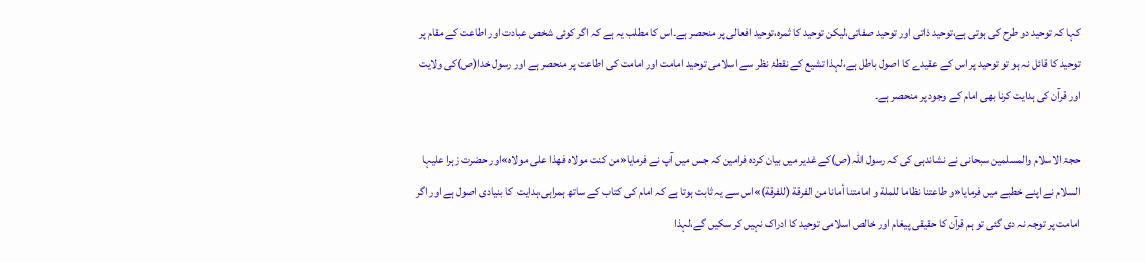کہا کہ توحید دو طرح کی ہوتی ہے،توحید ذاتی اور توحید صفاتی،لیکن توحید کا ثمرہ،توحید افعالی پر منحصر ہے۔اس کا مطلب یہ ہے کہ اگر کوئی شخص عبادت اور اطاعت کے مقام پر توحید کا قائل نہ ہو تو توحید پر اس کے عقیدے کا اصول باطل ہے،لہذا تشیع کے نقطۂ نظر سے اسلامی توحید امامت اور امامت کی اطاعت پر منحصر ہے اور رسول خدا(ص)کی ولایت اور قرآن کی ہدایت کرنا بھی امام کے وجود پر منحصر ہے۔

حجۃ الاسلام والمسلمین سبحانی نے نشاندہی کی کہ رسول اللہ(ص)کے غدیر میں بیان کردہ فرامین کہ جس میں آپ نے فرمایا«من کنت مولاہ فھذا علی مولاہ»اور حضرت زہرا علیہا السلام نے اپنے خطبے میں فرمایا«و طاعتنا نظاما للملة و امامتنا أمانا من الفرقة (للفرقة)»اس سے یہ ثابت ہوتا ہے کہ امام کی کتاب کے ساتھ ہمراہی،ہدایت  کا بنیادی اصول ہے اور اگر امامت پر توجہ نہ دی گئی تو ہم قرآن کا حقیقی پیغام اور خالص اسلامی توحید کا ادراک نہیں کر سکیں گے،لہذا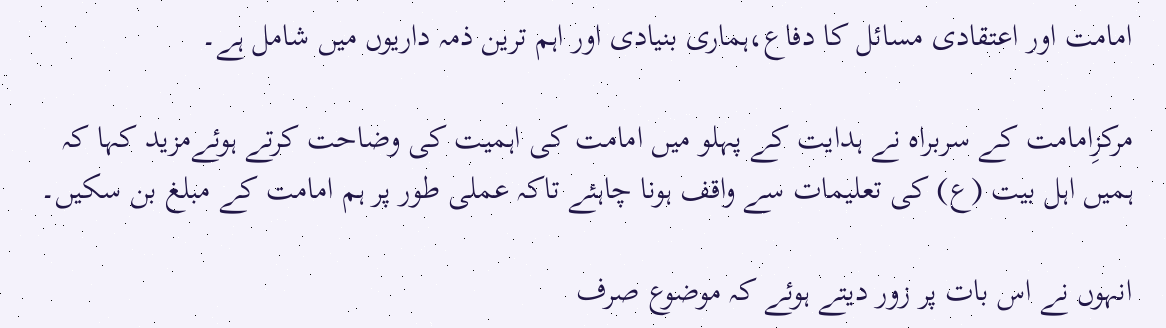امامت اور اعتقادی مسائل کا دفاع،ہماری بنیادی اور اہم ترین ذمہ داریوں میں شامل ہے۔

مرکزِامامت کے سربراہ نے ہدایت کے پہلو میں امامت کی اہمیت کی وضاحت کرتے ہوئےمزید کہا کہ ہمیں اہل بیت (ع) کی تعلیمات سے واقف ہونا چاہئے تاکہ عملی طور پر ہم امامت کے مبلغ بن سکیں۔

انہوں نے اس بات پر زور دیتے ہوئے کہ موضوع صرف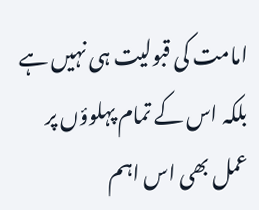امامت کی قبولیت ہی نہیں ہے بلکہ اس کے تمام پہلوؤں پر عمل بھی اس اہم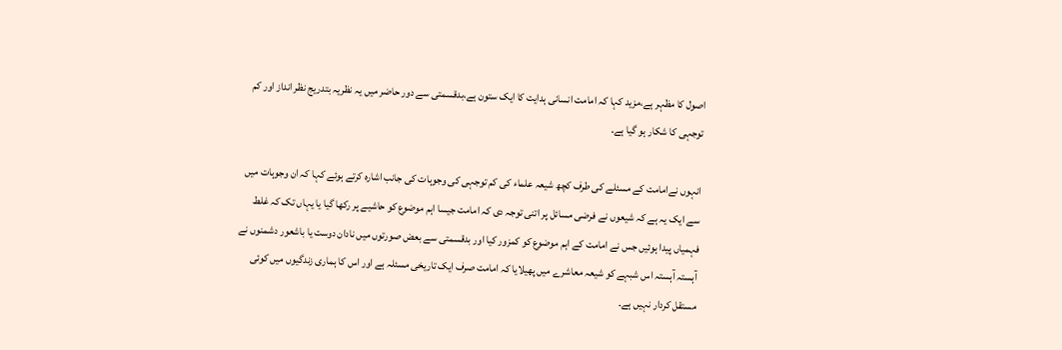اصول کا مظہر ہے،مزید کہا کہ امامت انسانی ہدایت کا ایک ستون ہے،بدقسمتی سے دور حاضر میں یہ نظریہ بتدریج نظر انداز اور کم توجہی کا شکار ہو گیا ہے۔

انہوں نےامامت کے مسئلے کی طرف کچھ شیعہ علماء کی کم توجہی کی وجوہات کی جانب اشارہ کرتے ہوئے کہا کہ ان وجوہات میں سے ایک یہ ہے کہ شیعوں نے فرضی مسائل پر اتنی توجہ دی کہ امامت جیسا اہم موضوع کو حاشیے پر رکھا گیا یا یہاں تک کہ غلط فہمیاں پیدا ہوئیں جس نے امامت کے اہم موضوع کو کمزور کیا اور بدقسمتی سے بعض صورتوں میں نادان دوست یا باشعور دشمنوں نے آہستہ آہستہ اس شبہے کو شیعہ معاشرے میں پھیلایا کہ امامت صرف ایک تاریخی مسئلہ ہے اور اس کا ہماری زندگیوں میں کوئی مستقل کردار نہیں ہے۔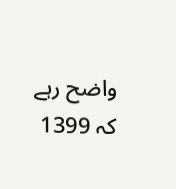واضح رہے کہ 1399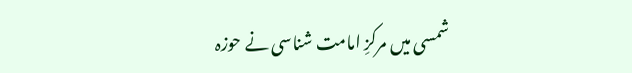شمسی میں مرکزِ امامت شناسی نے حوزہ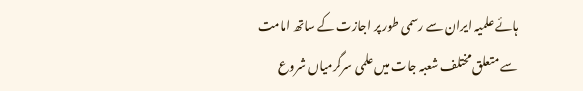ہائے علمیہ ایران سے رسمی طور پر اجازت کے ساتھ امامت سے متعلق مختلف شعبہ جات میں علمی سرگرمیاں شروع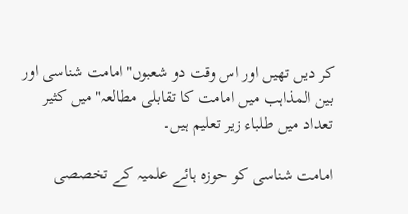کر دیں تھیں اور اس وقت دو شعبوں"امامت شناسی اور بین المذاہب میں امامت کا تقابلی مطالعہ"میں کثیر تعداد میں طلباء زیر تعلیم ہیں۔

امامت شناسی کو حوزہ ہائے علمیہ کے تخصصی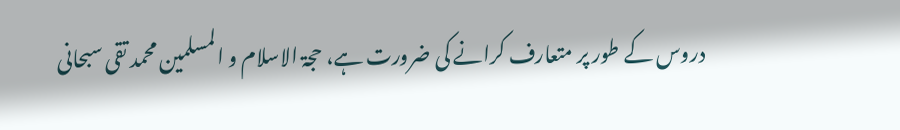دروس کے طور پر متعارف کرانے کی ضرورت ہے، حجۃ الاسلام و المسلمین محمد تقی سبحانی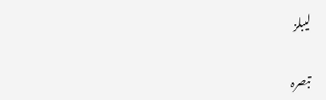لیبلز

تبصرہ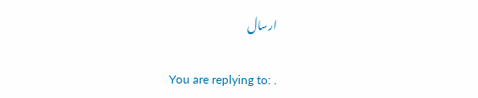ارسال

You are replying to: .